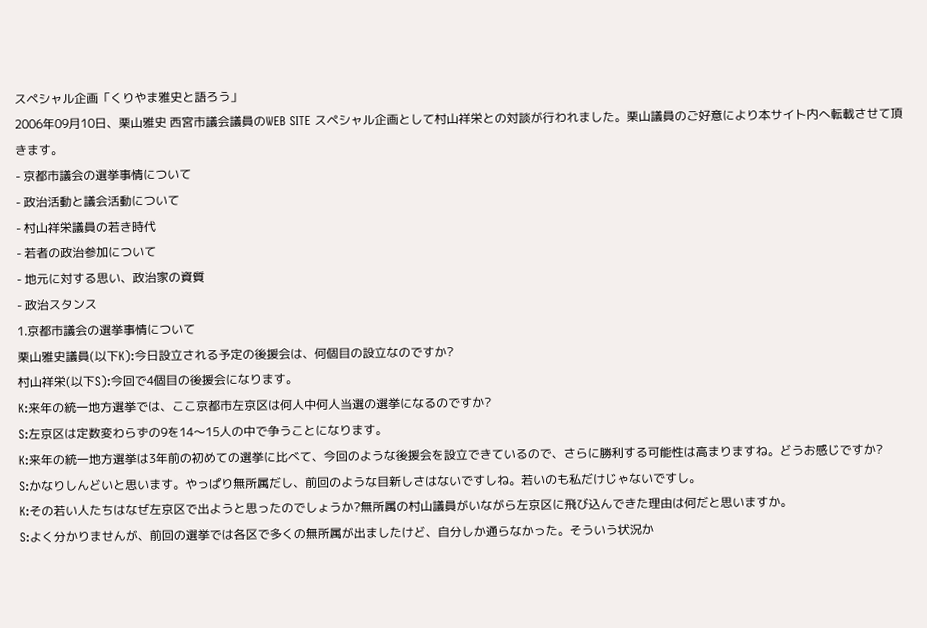スペシャル企画「くりやま雅史と語ろう」
2006年09月10日、栗山雅史 西宮市議会議員のWEB SITE スペシャル企画として村山祥栄との対談が行われました。栗山議員のご好意により本サイト内へ転載させて頂きます。
- 京都市議会の選挙事情について
- 政治活動と議会活動について
- 村山祥栄議員の若き時代
- 若者の政治参加について
- 地元に対する思い、政治家の資質
- 政治スタンス
1.京都市議会の選挙事情について
栗山雅史議員(以下K):今日設立される予定の後援会は、何個目の設立なのですか?
村山祥栄(以下S):今回で4個目の後援会になります。
K:来年の統一地方選挙では、ここ京都市左京区は何人中何人当選の選挙になるのですか?
S:左京区は定数変わらずの9を14〜15人の中で争うことになります。
K:来年の統一地方選挙は3年前の初めての選挙に比べて、今回のような後援会を設立できているので、さらに勝利する可能性は高まりますね。どうお感じですか?
S:かなりしんどいと思います。やっぱり無所属だし、前回のような目新しさはないですしね。若いのも私だけじゃないですし。
K:その若い人たちはなぜ左京区で出ようと思ったのでしょうか?無所属の村山議員がいながら左京区に飛び込んできた理由は何だと思いますか。
S:よく分かりませんが、前回の選挙では各区で多くの無所属が出ましたけど、自分しか通らなかった。そういう状況か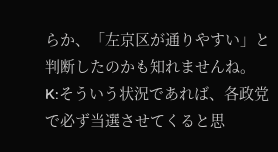らか、「左京区が通りやすい」と判断したのかも知れませんね。
K:そういう状況であれば、各政党で必ず当選させてくると思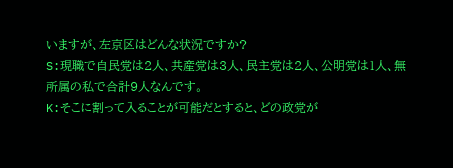いますが、左京区はどんな状況ですか?
S:現職で自民党は2人、共産党は3人、民主党は2人、公明党は1人、無所属の私で合計9人なんです。
K:そこに割って入ることが可能だとすると、どの政党が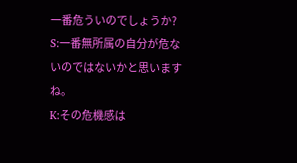一番危ういのでしょうか?
S:一番無所属の自分が危ないのではないかと思いますね。
K:その危機感は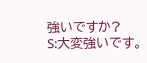強いですか?
S:大変強いです。